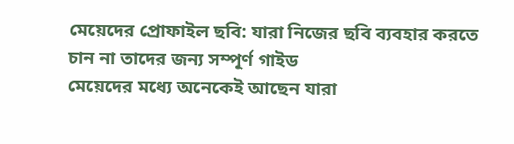মেয়েদের প্রোফাইল ছবি: যারা নিজের ছবি ব্যবহার করতে চান না তাদের জন্য সম্পূর্ণ গাইড
মেয়েদের মধ্যে অনেকেই আছেন যারা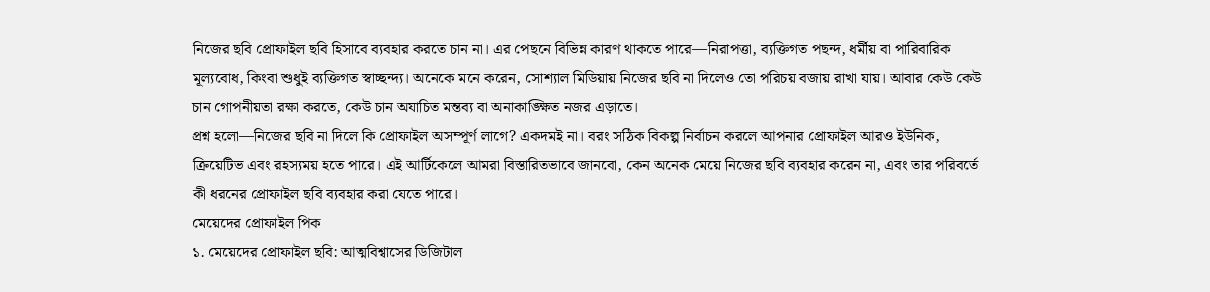নিজের ছবি প্রোফাইল ছবি হিসাবে ব্যবহার করতে চান না। এর পেছনে বিভিন্ন কারণ থাকতে পারে—নিরাপত্তা, ব্যক্তিগত পছন্দ, ধর্মীয় বা পারিবারিক মূল্যবোধ, কিংবা শুধুই ব্যক্তিগত স্বাচ্ছন্দ্য। অনেকে মনে করেন, সোশ্যাল মিডিয়ায় নিজের ছবি না দিলেও তো পরিচয় বজায় রাখা যায়। আবার কেউ কেউ চান গোপনীয়তা রক্ষা করতে, কেউ চান অযাচিত মন্তব্য বা অনাকাঙ্ক্ষিত নজর এড়াতে।
প্রশ্ন হলো—নিজের ছবি না দিলে কি প্রোফাইল অসম্পূর্ণ লাগে? একদমই না। বরং সঠিক বিকল্প নির্বাচন করলে আপনার প্রোফাইল আরও ইউনিক, ক্রিয়েটিভ এবং রহস্যময় হতে পারে। এই আর্টিকেলে আমরা বিস্তারিতভাবে জানবো, কেন অনেক মেয়ে নিজের ছবি ব্যবহার করেন না, এবং তার পরিবর্তে কী ধরনের প্রোফাইল ছবি ব্যবহার করা যেতে পারে।
মেয়েদের প্রোফাইল পিক
১. মেয়েদের প্রোফাইল ছবি: আত্মবিশ্বাসের ডিজিটাল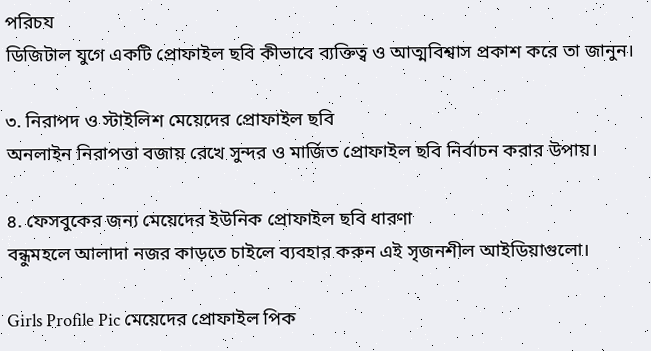পরিচয
ডিজিটাল যুগে একটি প্রোফাইল ছবি কীভাবে ব্যক্তিত্ব ও আত্মবিশ্বাস প্রকাশ করে তা জানুন।

৩. নিরাপদ ও স্টাইলিশ মেয়েদের প্রোফাইল ছবি
অনলাইন নিরাপত্তা বজায় রেখে সুন্দর ও মার্জিত প্রোফাইল ছবি নির্বাচন করার উপায়।

৪. ফেসবুকের জন্য মেয়েদের ইউনিক প্রোফাইল ছবি ধারণা
বন্ধুমহলে আলাদা নজর কাড়তে চাইলে ব্যবহার করুন এই সৃজনশীল আইডিয়াগুলো।

Girls Profile Pic মেয়েদের প্রোফাইল পিক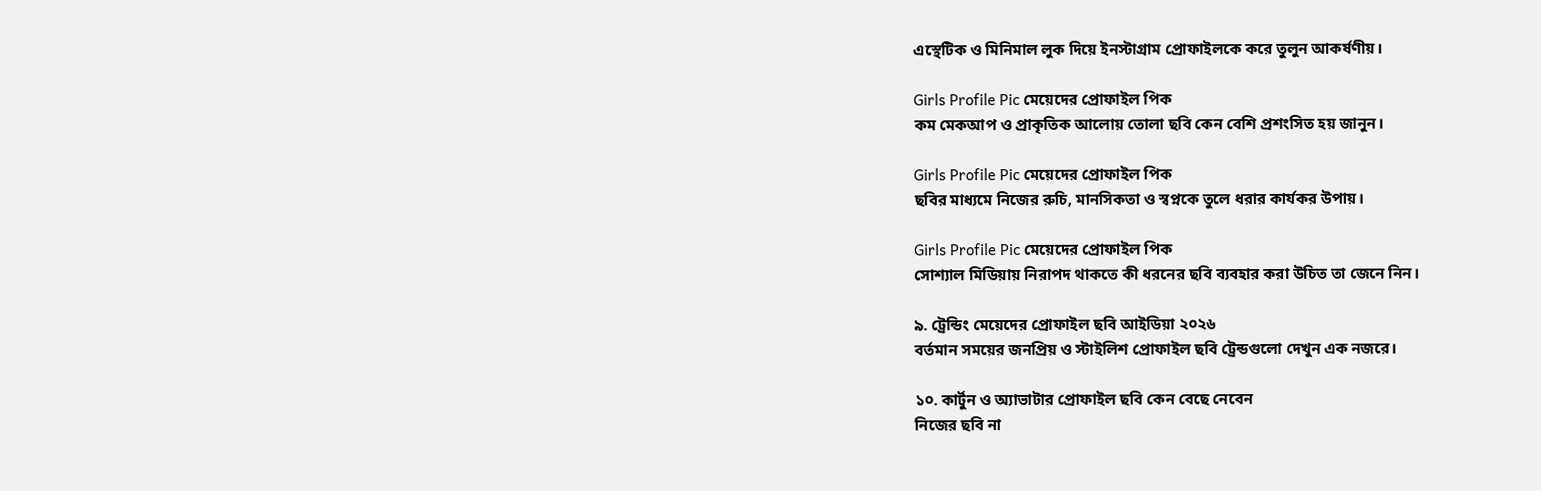এস্থেটিক ও মিনিমাল লুক দিয়ে ইনস্টাগ্রাম প্রোফাইলকে করে তুলুন আকর্ষণীয়।

Girls Profile Pic মেয়েদের প্রোফাইল পিক
কম মেকআপ ও প্রাকৃতিক আলোয় তোলা ছবি কেন বেশি প্রশংসিত হয় জানুন।

Girls Profile Pic মেয়েদের প্রোফাইল পিক
ছবির মাধ্যমে নিজের রুচি, মানসিকতা ও স্বপ্নকে তুলে ধরার কার্যকর উপায়।

Girls Profile Pic মেয়েদের প্রোফাইল পিক
সোশ্যাল মিডিয়ায় নিরাপদ থাকতে কী ধরনের ছবি ব্যবহার করা উচিত তা জেনে নিন।

৯. ট্রেন্ডিং মেয়েদের প্রোফাইল ছবি আইডিয়া ২০২৬
বর্তমান সময়ের জনপ্রিয় ও স্টাইলিশ প্রোফাইল ছবি ট্রেন্ডগুলো দেখুন এক নজরে।

১০. কার্টুন ও অ্যাভাটার প্রোফাইল ছবি কেন বেছে নেবেন
নিজের ছবি না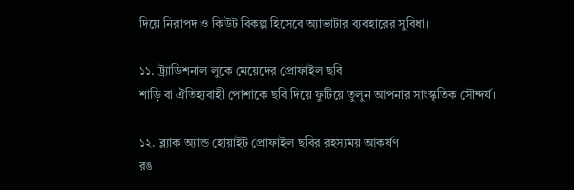দিয়ে নিরাপদ ও কিউট বিকল্প হিসেবে অ্যাভাটার ব্যবহারের সুবিধা।

১১. ট্র্যাডিশনাল লুকে মেয়েদের প্রোফাইল ছবি
শাড়ি বা ঐতিহ্যবাহী পোশাকে ছবি দিয়ে ফুটিয়ে তুলুন আপনার সাংস্কৃতিক সৌন্দর্য।

১২. ব্ল্যাক অ্যান্ড হোয়াইট প্রোফাইল ছবির রহস্যময় আকর্ষণ
রঙ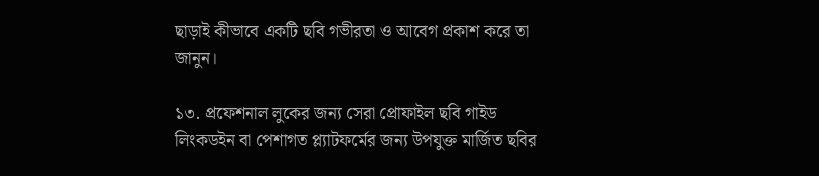ছাড়াই কীভাবে একটি ছবি গভীরতা ও আবেগ প্রকাশ করে তা জানুন।

১৩. প্রফেশনাল লুকের জন্য সেরা প্রোফাইল ছবি গাইড
লিংকডইন বা পেশাগত প্ল্যাটফর্মের জন্য উপযুক্ত মার্জিত ছবির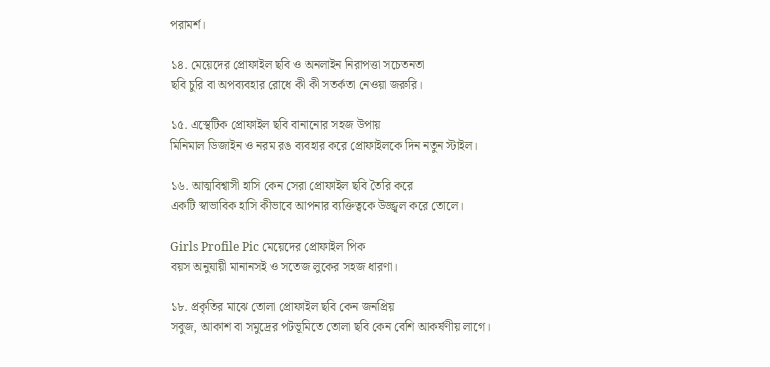পরামর্শ।

১৪. মেয়েদের প্রোফাইল ছবি ও অনলাইন নিরাপত্তা সচেতনতা
ছবি চুরি বা অপব্যবহার রোধে কী কী সতর্কতা নেওয়া জরুরি।

১৫. এস্থেটিক প্রোফাইল ছবি বানানোর সহজ উপায়
মিনিমাল ডিজাইন ও নরম রঙ ব্যবহার করে প্রোফাইলকে দিন নতুন স্টাইল।

১৬. আত্মবিশ্বাসী হাসি কেন সেরা প্রোফাইল ছবি তৈরি করে
একটি স্বাভাবিক হাসি কীভাবে আপনার ব্যক্তিত্বকে উজ্জ্বল করে তোলে।

Girls Profile Pic মেয়েদের প্রোফাইল পিক
বয়স অনুযায়ী মানানসই ও সতেজ লুকের সহজ ধারণা।

১৮. প্রকৃতির মাঝে তোলা প্রোফাইল ছবি কেন জনপ্রিয়
সবুজ, আকাশ বা সমুদ্রের পটভূমিতে তোলা ছবি কেন বেশি আকর্ষণীয় লাগে।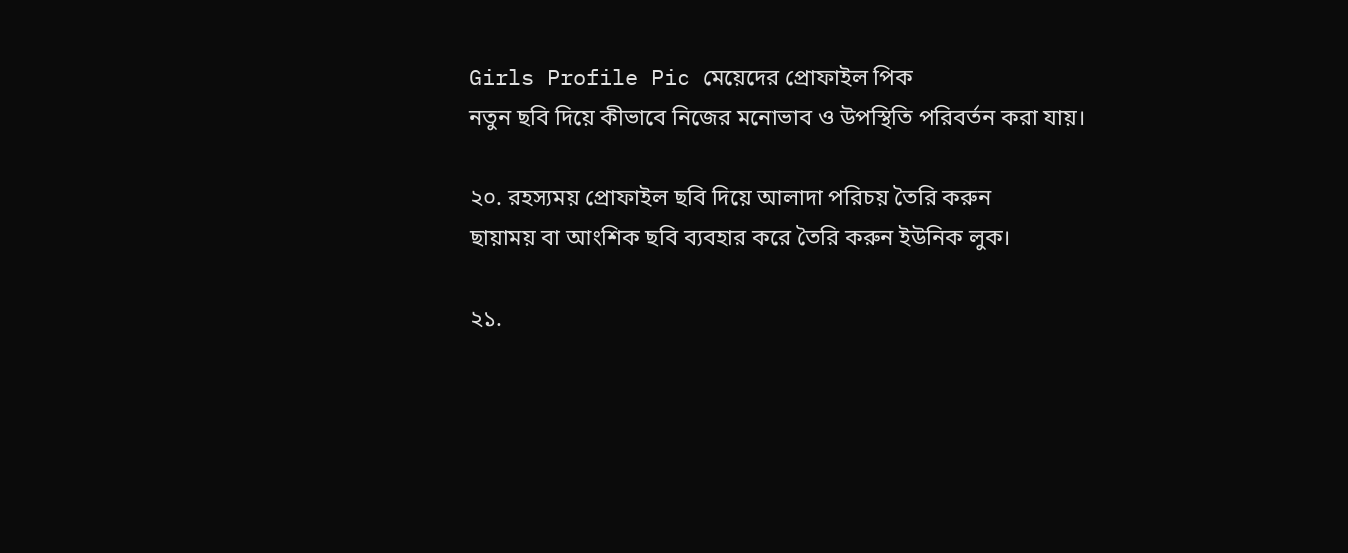Girls Profile Pic মেয়েদের প্রোফাইল পিক
নতুন ছবি দিয়ে কীভাবে নিজের মনোভাব ও উপস্থিতি পরিবর্তন করা যায়।

২০. রহস্যময় প্রোফাইল ছবি দিয়ে আলাদা পরিচয় তৈরি করুন
ছায়াময় বা আংশিক ছবি ব্যবহার করে তৈরি করুন ইউনিক লুক।

২১.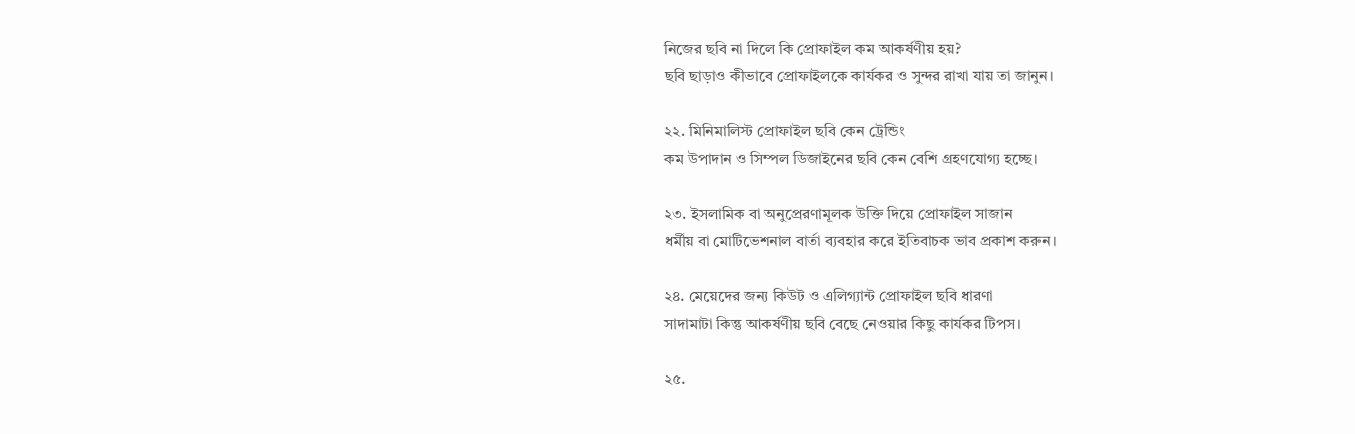নিজের ছবি না দিলে কি প্রোফাইল কম আকর্ষণীয় হয়?
ছবি ছাড়াও কীভাবে প্রোফাইলকে কার্যকর ও সুন্দর রাখা যায় তা জানুন।

২২. মিনিমালিস্ট প্রোফাইল ছবি কেন ট্রেন্ডিং
কম উপাদান ও সিম্পল ডিজাইনের ছবি কেন বেশি গ্রহণযোগ্য হচ্ছে।

২৩. ইসলামিক বা অনুপ্রেরণামূলক উক্তি দিয়ে প্রোফাইল সাজান
ধর্মীয় বা মোটিভেশনাল বার্তা ব্যবহার করে ইতিবাচক ভাব প্রকাশ করুন।

২৪. মেয়েদের জন্য কিউট ও এলিগ্যান্ট প্রোফাইল ছবি ধারণা
সাদামাটা কিন্তু আকর্ষণীয় ছবি বেছে নেওয়ার কিছু কার্যকর টিপস।

২৫.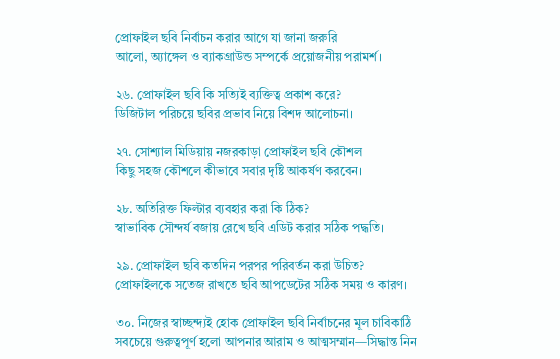প্রোফাইল ছবি নির্বাচন করার আগে যা জানা জরুরি
আলো, অ্যাঙ্গেল ও ব্যাকগ্রাউন্ড সম্পর্কে প্রয়োজনীয় পরামর্শ।

২৬. প্রোফাইল ছবি কি সত্যিই ব্যক্তিত্ব প্রকাশ করে?
ডিজিটাল পরিচয়ে ছবির প্রভাব নিয়ে বিশদ আলোচনা।

২৭. সোশ্যাল মিডিয়ায় নজরকাড়া প্রোফাইল ছবি কৌশল
কিছু সহজ কৌশলে কীভাবে সবার দৃষ্টি আকর্ষণ করবেন।

২৮. অতিরিক্ত ফিল্টার ব্যবহার করা কি ঠিক?
স্বাভাবিক সৌন্দর্য বজায় রেখে ছবি এডিট করার সঠিক পদ্ধতি।

২৯. প্রোফাইল ছবি কতদিন পরপর পরিবর্তন করা উচিত?
প্রোফাইলকে সতেজ রাখতে ছবি আপডেটের সঠিক সময় ও কারণ।

৩০. নিজের স্বাচ্ছন্দ্যই হোক প্রোফাইল ছবি নির্বাচনের মূল চাবিকাঠি
সবচেয়ে গুরুত্বপূর্ণ হলো আপনার আরাম ও আত্মসম্মান—সিদ্ধান্ত নিন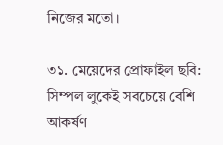নিজের মতো।

৩১. মেয়েদের প্রোফাইল ছবি: সিম্পল লুকেই সবচেয়ে বেশি আকর্ষণ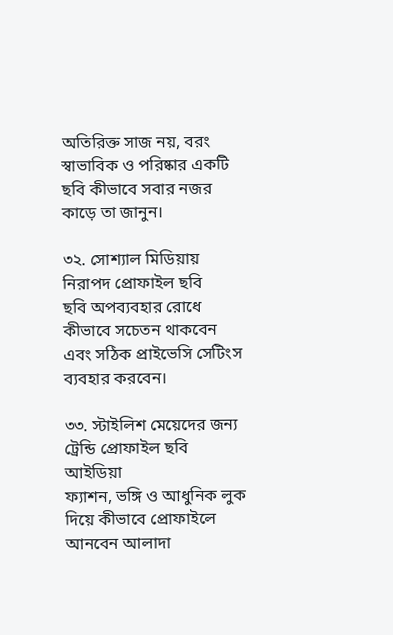অতিরিক্ত সাজ নয়, বরং স্বাভাবিক ও পরিষ্কার একটি ছবি কীভাবে সবার নজর কাড়ে তা জানুন।

৩২. সোশ্যাল মিডিয়ায় নিরাপদ প্রোফাইল ছবি
ছবি অপব্যবহার রোধে কীভাবে সচেতন থাকবেন এবং সঠিক প্রাইভেসি সেটিংস ব্যবহার করবেন।

৩৩. স্টাইলিশ মেয়েদের জন্য ট্রেন্ডি প্রোফাইল ছবি আইডিয়া
ফ্যাশন, ভঙ্গি ও আধুনিক লুক দিয়ে কীভাবে প্রোফাইলে আনবেন আলাদা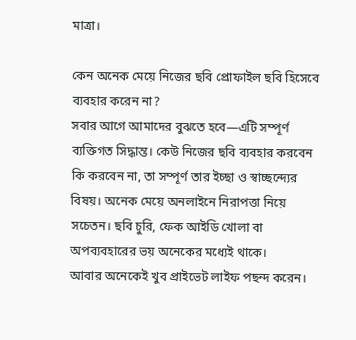মাত্রা।

কেন অনেক মেয়ে নিজের ছবি প্রোফাইল ছবি হিসেবে ব্যবহার করেন না?
সবার আগে আমাদের বুঝতে হবে—এটি সম্পূর্ণ ব্যক্তিগত সিদ্ধান্ত। কেউ নিজের ছবি ব্যবহার করবেন কি করবেন না, তা সম্পূর্ণ তার ইচ্ছা ও স্বাচ্ছন্দ্যের বিষয়। অনেক মেয়ে অনলাইনে নিরাপত্তা নিয়ে সচেতন। ছবি চুরি, ফেক আইডি খোলা বা অপব্যবহারের ভয় অনেকের মধ্যেই থাকে।
আবার অনেকেই খুব প্রাইভেট লাইফ পছন্দ করেন।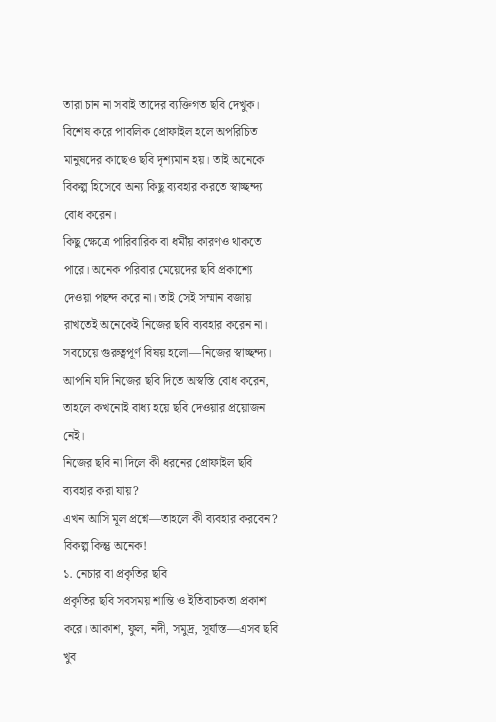তারা চান না সবাই তাদের ব্যক্তিগত ছবি দেখুক। বিশেষ করে পাবলিক প্রোফাইল হলে অপরিচিত মানুষদের কাছেও ছবি দৃশ্যমান হয়। তাই অনেকে বিকল্প হিসেবে অন্য কিছু ব্যবহার করতে স্বাচ্ছন্দ্য বোধ করেন।
কিছু ক্ষেত্রে পারিবারিক বা ধর্মীয় কারণও থাকতে পারে। অনেক পরিবার মেয়েদের ছবি প্রকাশ্যে দেওয়া পছন্দ করে না। তাই সেই সম্মান বজায় রাখতেই অনেকেই নিজের ছবি ব্যবহার করেন না।
সবচেয়ে গুরুত্বপূর্ণ বিষয় হলো—নিজের স্বাচ্ছন্দ্য। আপনি যদি নিজের ছবি দিতে অস্বস্তি বোধ করেন, তাহলে কখনোই বাধ্য হয়ে ছবি দেওয়ার প্রয়োজন নেই।
নিজের ছবি না দিলে কী ধরনের প্রোফাইল ছবি ব্যবহার করা যায়?
এখন আসি মূল প্রশ্নে—তাহলে কী ব্যবহার করবেন? বিকল্প কিন্তু অনেক!
১. নেচার বা প্রকৃতির ছবি
প্রকৃতির ছবি সবসময় শান্তি ও ইতিবাচকতা প্রকাশ করে। আকাশ, ফুল, নদী, সমুদ্র, সূর্যাস্ত—এসব ছবি খুব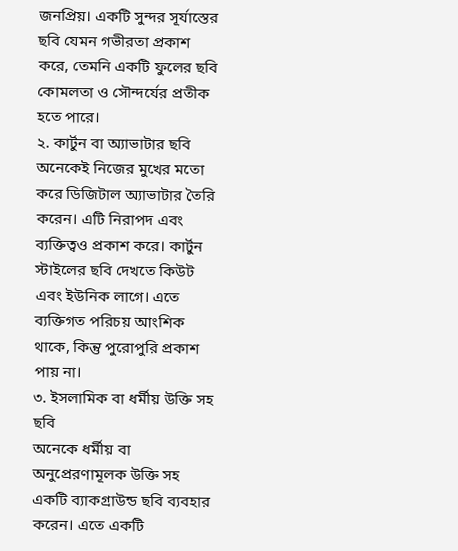জনপ্রিয়। একটি সুন্দর সূর্যাস্তের ছবি যেমন গভীরতা প্রকাশ করে, তেমনি একটি ফুলের ছবি কোমলতা ও সৌন্দর্যের প্রতীক হতে পারে।
২. কার্টুন বা অ্যাভাটার ছবি
অনেকেই নিজের মুখের মতো করে ডিজিটাল অ্যাভাটার তৈরি করেন। এটি নিরাপদ এবং ব্যক্তিত্বও প্রকাশ করে। কার্টুন স্টাইলের ছবি দেখতে কিউট এবং ইউনিক লাগে। এতে ব্যক্তিগত পরিচয় আংশিক থাকে, কিন্তু পুরোপুরি প্রকাশ পায় না।
৩. ইসলামিক বা ধর্মীয় উক্তি সহ ছবি
অনেকে ধর্মীয় বা অনুপ্রেরণামূলক উক্তি সহ একটি ব্যাকগ্রাউন্ড ছবি ব্যবহার করেন। এতে একটি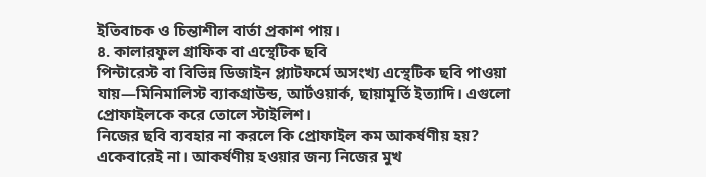ইতিবাচক ও চিন্তাশীল বার্তা প্রকাশ পায়।
৪. কালারফুল গ্রাফিক বা এস্থেটিক ছবি
পিন্টারেস্ট বা বিভিন্ন ডিজাইন প্ল্যাটফর্মে অসংখ্য এস্থেটিক ছবি পাওয়া যায়—মিনিমালিস্ট ব্যাকগ্রাউন্ড, আর্টওয়ার্ক, ছায়ামূর্তি ইত্যাদি। এগুলো প্রোফাইলকে করে তোলে স্টাইলিশ।
নিজের ছবি ব্যবহার না করলে কি প্রোফাইল কম আকর্ষণীয় হয়?
একেবারেই না। আকর্ষণীয় হওয়ার জন্য নিজের মুখ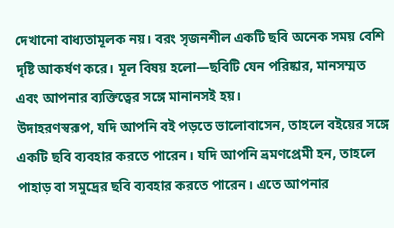দেখানো বাধ্যতামূলক নয়। বরং সৃজনশীল একটি ছবি অনেক সময় বেশি দৃষ্টি আকর্ষণ করে। মূল বিষয় হলো—ছবিটি যেন পরিষ্কার, মানসম্মত এবং আপনার ব্যক্তিত্বের সঙ্গে মানানসই হয়।
উদাহরণস্বরূপ, যদি আপনি বই পড়তে ভালোবাসেন, তাহলে বইয়ের সঙ্গে একটি ছবি ব্যবহার করতে পারেন। যদি আপনি ভ্রমণপ্রেমী হন, তাহলে পাহাড় বা সমুদ্রের ছবি ব্যবহার করতে পারেন। এতে আপনার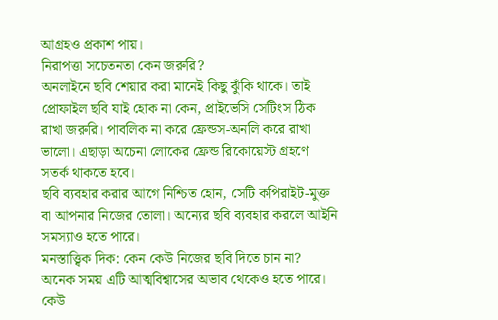আগ্রহও প্রকাশ পায়।
নিরাপত্তা সচেতনতা কেন জরুরি?
অনলাইনে ছবি শেয়ার করা মানেই কিছু ঝুঁকি থাকে। তাই প্রোফাইল ছবি যাই হোক না কেন, প্রাইভেসি সেটিংস ঠিক রাখা জরুরি। পাবলিক না করে ফ্রেন্ডস-অনলি করে রাখা ভালো। এছাড়া অচেনা লোকের ফ্রেন্ড রিকোয়েস্ট গ্রহণে সতর্ক থাকতে হবে।
ছবি ব্যবহার করার আগে নিশ্চিত হোন, সেটি কপিরাইট-মুক্ত বা আপনার নিজের তোলা। অন্যের ছবি ব্যবহার করলে আইনি সমস্যাও হতে পারে।
মনস্তাত্ত্বিক দিক: কেন কেউ নিজের ছবি দিতে চান না?
অনেক সময় এটি আত্মবিশ্বাসের অভাব থেকেও হতে পারে। কেউ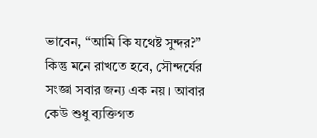ভাবেন, “আমি কি যথেষ্ট সুন্দর?” কিন্তু মনে রাখতে হবে, সৌন্দর্যের সংজ্ঞা সবার জন্য এক নয়। আবার কেউ শুধু ব্যক্তিগত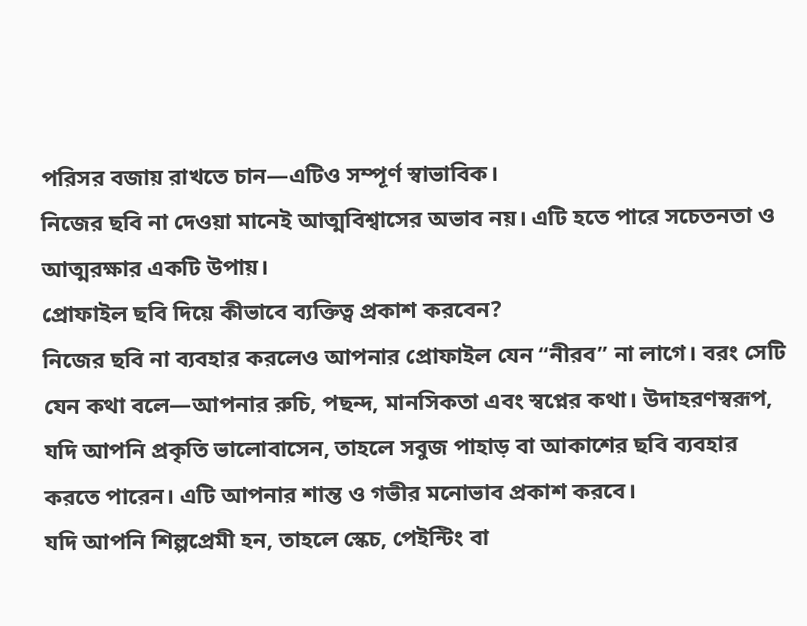পরিসর বজায় রাখতে চান—এটিও সম্পূর্ণ স্বাভাবিক।
নিজের ছবি না দেওয়া মানেই আত্মবিশ্বাসের অভাব নয়। এটি হতে পারে সচেতনতা ও আত্মরক্ষার একটি উপায়।
প্রোফাইল ছবি দিয়ে কীভাবে ব্যক্তিত্ব প্রকাশ করবেন?
নিজের ছবি না ব্যবহার করলেও আপনার প্রোফাইল যেন “নীরব” না লাগে। বরং সেটি যেন কথা বলে—আপনার রুচি, পছন্দ, মানসিকতা এবং স্বপ্নের কথা। উদাহরণস্বরূপ, যদি আপনি প্রকৃতি ভালোবাসেন, তাহলে সবুজ পাহাড় বা আকাশের ছবি ব্যবহার করতে পারেন। এটি আপনার শান্ত ও গভীর মনোভাব প্রকাশ করবে।
যদি আপনি শিল্পপ্রেমী হন, তাহলে স্কেচ, পেইন্টিং বা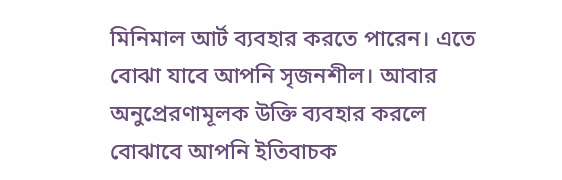মিনিমাল আর্ট ব্যবহার করতে পারেন। এতে বোঝা যাবে আপনি সৃজনশীল। আবার অনুপ্রেরণামূলক উক্তি ব্যবহার করলে বোঝাবে আপনি ইতিবাচক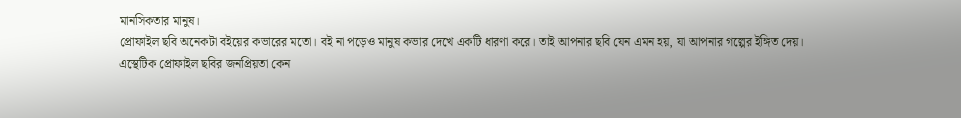মানসিকতার মানুষ।
প্রোফাইল ছবি অনেকটা বইয়ের কভারের মতো। বই না পড়েও মানুষ কভার দেখে একটি ধারণা করে। তাই আপনার ছবি যেন এমন হয়, যা আপনার গল্পের ইঙ্গিত দেয়।
এস্থেটিক প্রোফাইল ছবির জনপ্রিয়তা কেন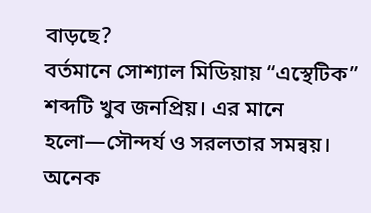বাড়ছে?
বর্তমানে সোশ্যাল মিডিয়ায় “এস্থেটিক” শব্দটি খুব জনপ্রিয়। এর মানে হলো—সৌন্দর্য ও সরলতার সমন্বয়। অনেক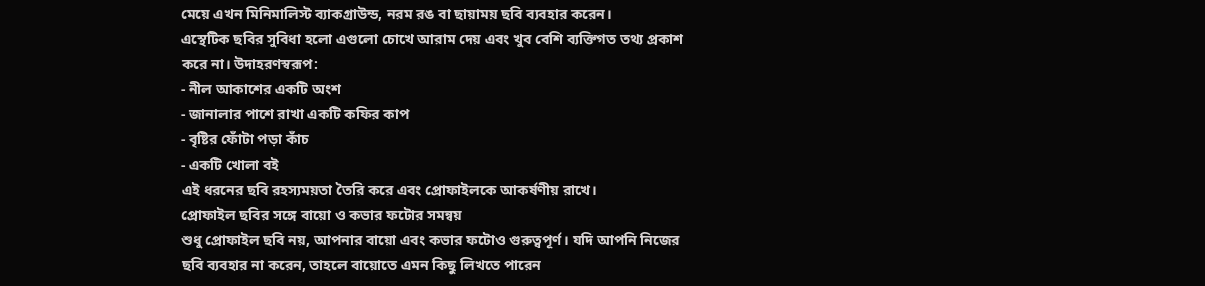মেয়ে এখন মিনিমালিস্ট ব্যাকগ্রাউন্ড, নরম রঙ বা ছায়াময় ছবি ব্যবহার করেন।
এস্থেটিক ছবির সুবিধা হলো এগুলো চোখে আরাম দেয় এবং খুব বেশি ব্যক্তিগত তথ্য প্রকাশ করে না। উদাহরণস্বরূপ:
- নীল আকাশের একটি অংশ
- জানালার পাশে রাখা একটি কফির কাপ
- বৃষ্টির ফোঁটা পড়া কাঁচ
- একটি খোলা বই
এই ধরনের ছবি রহস্যময়তা তৈরি করে এবং প্রোফাইলকে আকর্ষণীয় রাখে।
প্রোফাইল ছবির সঙ্গে বায়ো ও কভার ফটোর সমন্বয়
শুধু প্রোফাইল ছবি নয়, আপনার বায়ো এবং কভার ফটোও গুরুত্বপূর্ণ। যদি আপনি নিজের ছবি ব্যবহার না করেন, তাহলে বায়োতে এমন কিছু লিখতে পারেন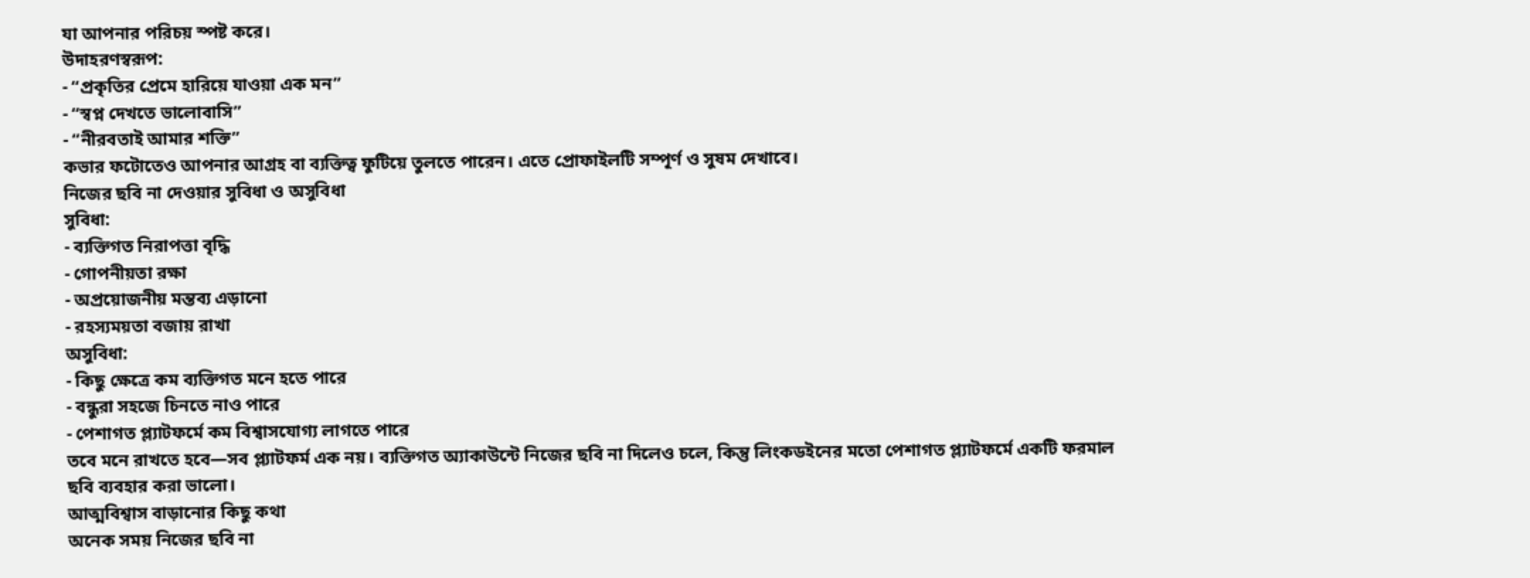যা আপনার পরিচয় স্পষ্ট করে।
উদাহরণস্বরূপ:
- “প্রকৃতির প্রেমে হারিয়ে যাওয়া এক মন”
- “স্বপ্ন দেখতে ভালোবাসি”
- “নীরবতাই আমার শক্তি”
কভার ফটোতেও আপনার আগ্রহ বা ব্যক্তিত্ব ফুটিয়ে তুলতে পারেন। এতে প্রোফাইলটি সম্পূর্ণ ও সুষম দেখাবে।
নিজের ছবি না দেওয়ার সুবিধা ও অসুবিধা
সুবিধা:
- ব্যক্তিগত নিরাপত্তা বৃদ্ধি
- গোপনীয়তা রক্ষা
- অপ্রয়োজনীয় মন্তব্য এড়ানো
- রহস্যময়তা বজায় রাখা
অসুবিধা:
- কিছু ক্ষেত্রে কম ব্যক্তিগত মনে হতে পারে
- বন্ধুরা সহজে চিনতে নাও পারে
- পেশাগত প্ল্যাটফর্মে কম বিশ্বাসযোগ্য লাগতে পারে
তবে মনে রাখতে হবে—সব প্ল্যাটফর্ম এক নয়। ব্যক্তিগত অ্যাকাউন্টে নিজের ছবি না দিলেও চলে, কিন্তু লিংকডইনের মতো পেশাগত প্ল্যাটফর্মে একটি ফরমাল ছবি ব্যবহার করা ভালো।
আত্মবিশ্বাস বাড়ানোর কিছু কথা
অনেক সময় নিজের ছবি না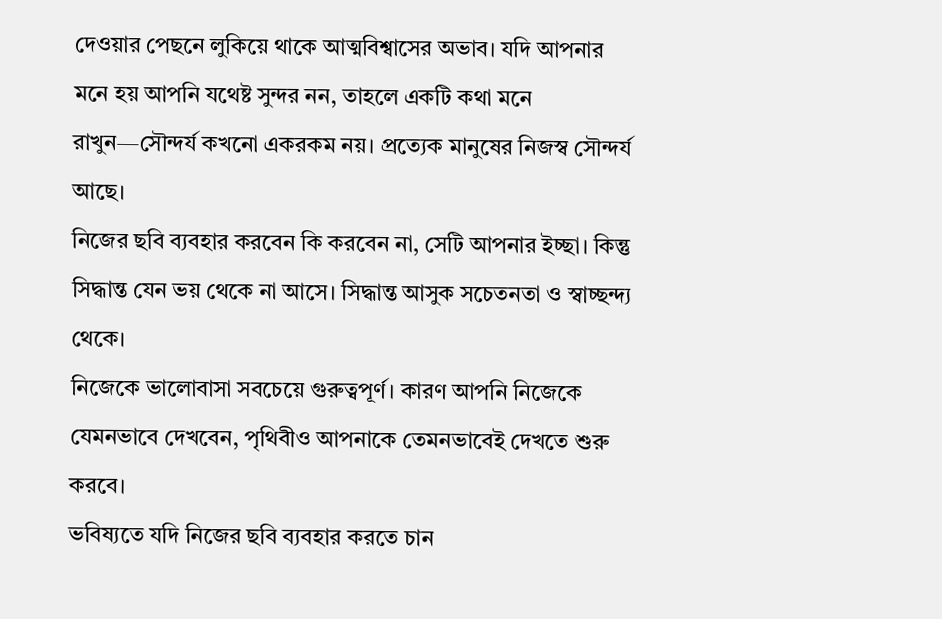দেওয়ার পেছনে লুকিয়ে থাকে আত্মবিশ্বাসের অভাব। যদি আপনার মনে হয় আপনি যথেষ্ট সুন্দর নন, তাহলে একটি কথা মনে রাখুন—সৌন্দর্য কখনো একরকম নয়। প্রত্যেক মানুষের নিজস্ব সৌন্দর্য আছে।
নিজের ছবি ব্যবহার করবেন কি করবেন না, সেটি আপনার ইচ্ছা। কিন্তু সিদ্ধান্ত যেন ভয় থেকে না আসে। সিদ্ধান্ত আসুক সচেতনতা ও স্বাচ্ছন্দ্য থেকে।
নিজেকে ভালোবাসা সবচেয়ে গুরুত্বপূর্ণ। কারণ আপনি নিজেকে যেমনভাবে দেখবেন, পৃথিবীও আপনাকে তেমনভাবেই দেখতে শুরু করবে।
ভবিষ্যতে যদি নিজের ছবি ব্যবহার করতে চান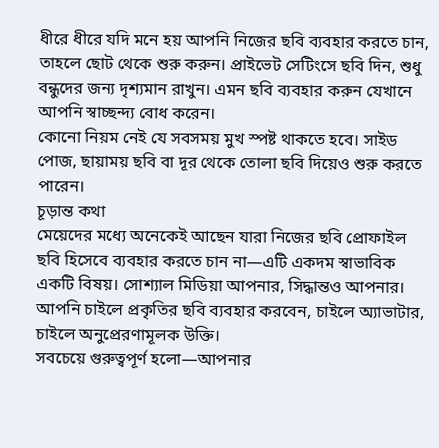ধীরে ধীরে যদি মনে হয় আপনি নিজের ছবি ব্যবহার করতে চান, তাহলে ছোট থেকে শুরু করুন। প্রাইভেট সেটিংসে ছবি দিন, শুধু বন্ধুদের জন্য দৃশ্যমান রাখুন। এমন ছবি ব্যবহার করুন যেখানে আপনি স্বাচ্ছন্দ্য বোধ করেন।
কোনো নিয়ম নেই যে সবসময় মুখ স্পষ্ট থাকতে হবে। সাইড পোজ, ছায়াময় ছবি বা দূর থেকে তোলা ছবি দিয়েও শুরু করতে পারেন।
চূড়ান্ত কথা
মেয়েদের মধ্যে অনেকেই আছেন যারা নিজের ছবি প্রোফাইল ছবি হিসেবে ব্যবহার করতে চান না—এটি একদম স্বাভাবিক একটি বিষয়। সোশ্যাল মিডিয়া আপনার, সিদ্ধান্তও আপনার। আপনি চাইলে প্রকৃতির ছবি ব্যবহার করবেন, চাইলে অ্যাভাটার, চাইলে অনুপ্রেরণামূলক উক্তি।
সবচেয়ে গুরুত্বপূর্ণ হলো—আপনার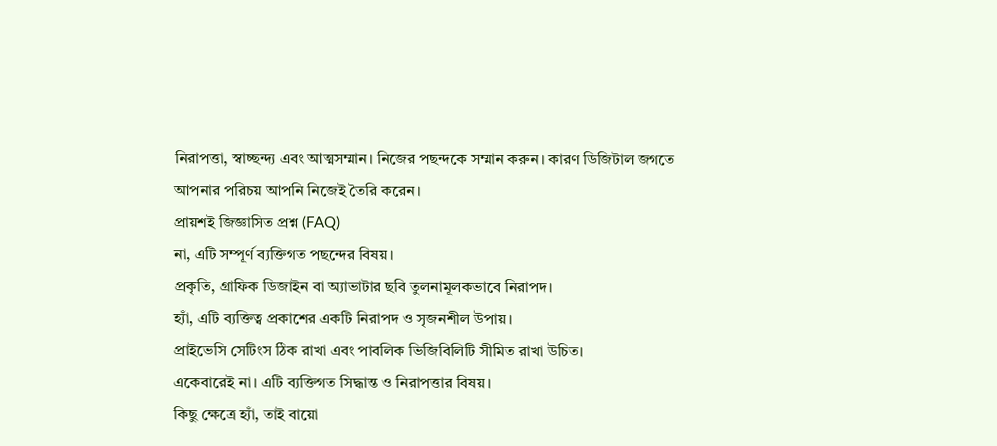নিরাপত্তা, স্বাচ্ছন্দ্য এবং আত্মসম্মান। নিজের পছন্দকে সম্মান করুন। কারণ ডিজিটাল জগতে আপনার পরিচয় আপনি নিজেই তৈরি করেন।
প্রায়শই জিজ্ঞাসিত প্রশ্ন (FAQ)
না, এটি সম্পূর্ণ ব্যক্তিগত পছন্দের বিষয়।
প্রকৃতি, গ্রাফিক ডিজাইন বা অ্যাভাটার ছবি তুলনামূলকভাবে নিরাপদ।
হ্যাঁ, এটি ব্যক্তিত্ব প্রকাশের একটি নিরাপদ ও সৃজনশীল উপায়।
প্রাইভেসি সেটিংস ঠিক রাখা এবং পাবলিক ভিজিবিলিটি সীমিত রাখা উচিত।
একেবারেই না। এটি ব্যক্তিগত সিদ্ধান্ত ও নিরাপত্তার বিষয়।
কিছু ক্ষেত্রে হ্যাঁ, তাই বায়ো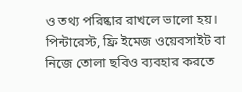ও তথ্য পরিষ্কার রাখলে ভালো হয়।
পিন্টারেস্ট, ফ্রি ইমেজ ওয়েবসাইট বা নিজে তোলা ছবিও ব্যবহার করতে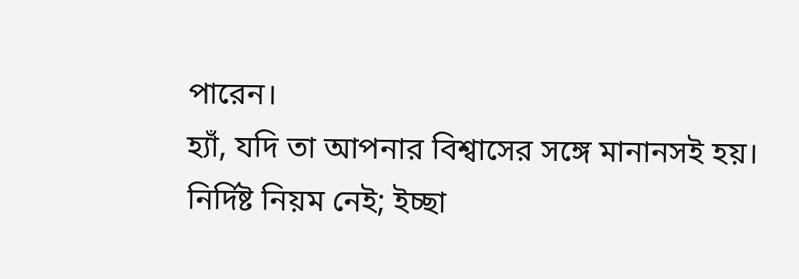পারেন।
হ্যাঁ, যদি তা আপনার বিশ্বাসের সঙ্গে মানানসই হয়।
নির্দিষ্ট নিয়ম নেই; ইচ্ছা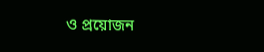ও প্রয়োজন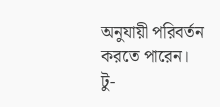অনুযায়ী পরিবর্তন করতে পারেন।
টু-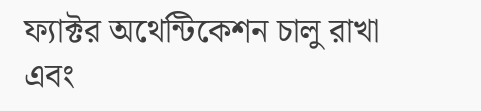ফ্যাক্টর অথেন্টিকেশন চালু রাখা এবং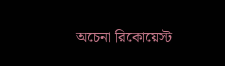অচেনা রিকোয়েস্ট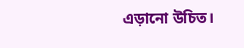এড়ানো উচিত।